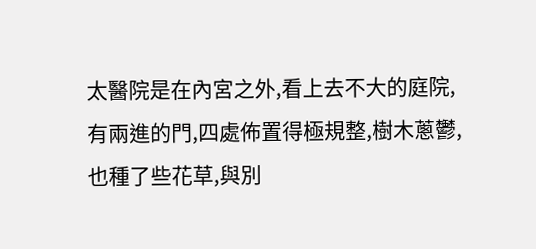太醫院是在內宮之外,看上去不大的庭院,有兩進的門,四處佈置得極規整,樹木蔥鬱,也種了些花草,與別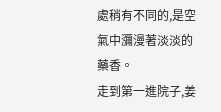處稍有不同的,是空氣中瀰漫著淡淡的藥香。
走到第一進院子,姜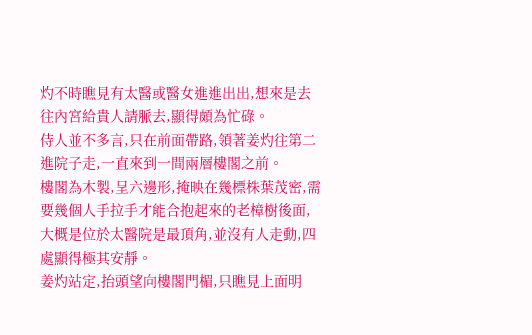灼不時瞧見有太醫或醫女進進出出,想來是去往內宮給貴人請脈去,顯得頗為忙碌。
侍人並不多言,只在前面帶路,領著姜灼往第二進院子走,一直來到一間兩層樓閣之前。
樓閣為木製,呈六邊形,掩映在幾標株葉茂密,需要幾個人手拉手才能合抱起來的老樟樹後面,大概是位於太醫院是最頂角,並沒有人走動,四處顯得極其安靜。
姜灼站定,抬頭望向樓閣門楣,只瞧見上面明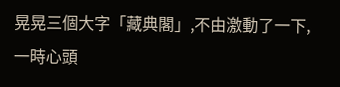晃晃三個大字「藏典閣」,不由激動了一下,一時心頭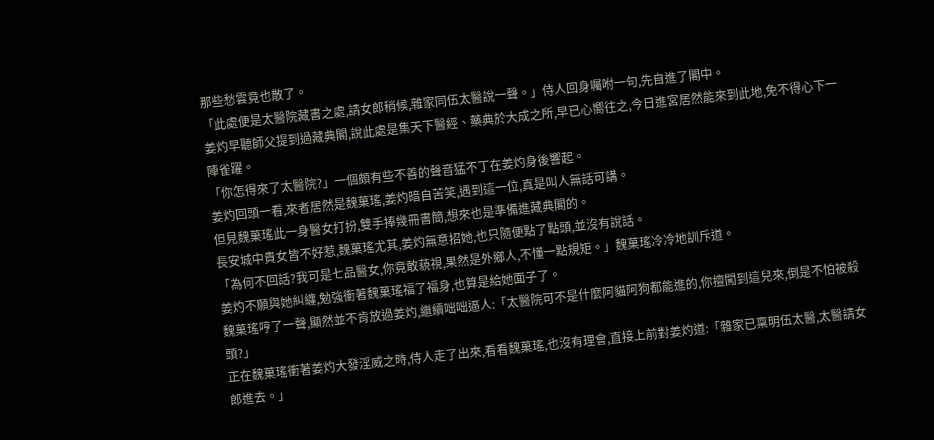那些愁雲竟也散了。
「此處便是太醫院藏書之處,請女郎稍候,雜家同伍太醫說一聲。」侍人回身囑咐一句,先自進了閣中。
姜灼早聽師父提到過藏典閣,說此處是集天下醫經、藥典於大成之所,早已心嚮往之,今日進宮居然能來到此地,免不得心下一陣雀躍。
「你怎得來了太醫院?」一個頗有些不善的聲音猛不丁在姜灼身後響起。
姜灼回頭一看,來者居然是魏菓瑤,姜灼暗自苦笑,遇到這一位,真是叫人無話可講。
但見魏菓瑤此一身醫女打扮,雙手捧幾冊書簡,想來也是準備進藏典閣的。
長安城中貴女皆不好惹,魏菓瑤尤其,姜灼無意招她,也只隨便點了點頭,並沒有說話。
「為何不回話?我可是七品醫女,你竟敢藐視,果然是外鄉人,不懂一點規矩。」魏菓瑤冷冷地訓斥道。
姜灼不願與她糾纏,勉強衝著魏菓瑤福了福身,也算是給她面子了。
魏菓瑤哼了一聲,顯然並不肯放過姜灼,繼續咄咄逼人:「太醫院可不是什麼阿貓阿狗都能進的,你擅闖到這兒來,倒是不怕被殺頭?」
正在魏菓瑤衝著姜灼大發淫威之時,侍人走了出來,看看魏菓瑤,也沒有理會,直接上前對姜灼道:「雜家已稟明伍太醫,太醫請女郎進去。」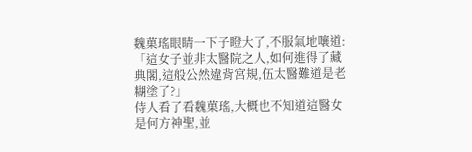魏菓瑤眼睛一下子瞪大了,不服氣地嚷道:「這女子並非太醫院之人,如何進得了藏典閣,這般公然違背宮規,伍太醫難道是老糊塗了?」
侍人看了看魏菓瑤,大概也不知道這醫女是何方神聖,並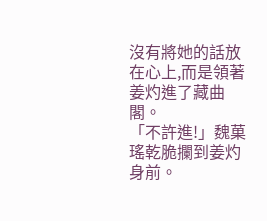沒有將她的話放在心上,而是領著姜灼進了藏曲閣。
「不許進!」魏菓瑤乾脆攔到姜灼身前。